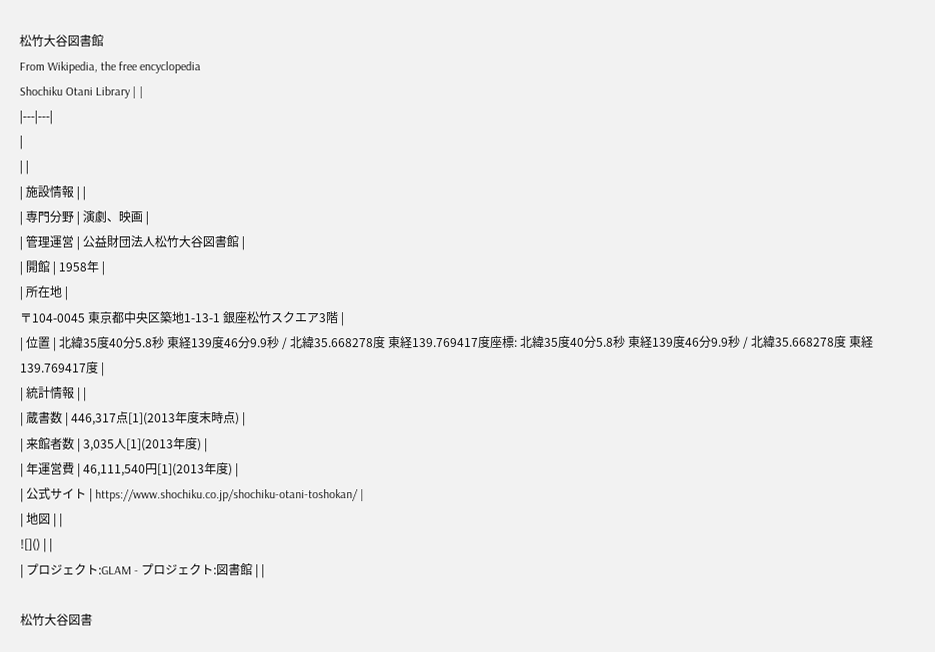松竹大谷図書館
From Wikipedia, the free encyclopedia
Shochiku Otani Library | |
|---|---|
|
| |
| 施設情報 | |
| 専門分野 | 演劇、映画 |
| 管理運営 | 公益財団法人松竹大谷図書館 |
| 開館 | 1958年 |
| 所在地 |
〒104-0045 東京都中央区築地1-13-1 銀座松竹スクエア3階 |
| 位置 | 北緯35度40分5.8秒 東経139度46分9.9秒 / 北緯35.668278度 東経139.769417度座標: 北緯35度40分5.8秒 東経139度46分9.9秒 / 北緯35.668278度 東経139.769417度 |
| 統計情報 | |
| 蔵書数 | 446,317点[1](2013年度末時点) |
| 来館者数 | 3,035人[1](2013年度) |
| 年運営費 | 46,111,540円[1](2013年度) |
| 公式サイト | https://www.shochiku.co.jp/shochiku-otani-toshokan/ |
| 地図 | |
![]() | |
| プロジェクト:GLAM - プロジェクト:図書館 | |

松竹大谷図書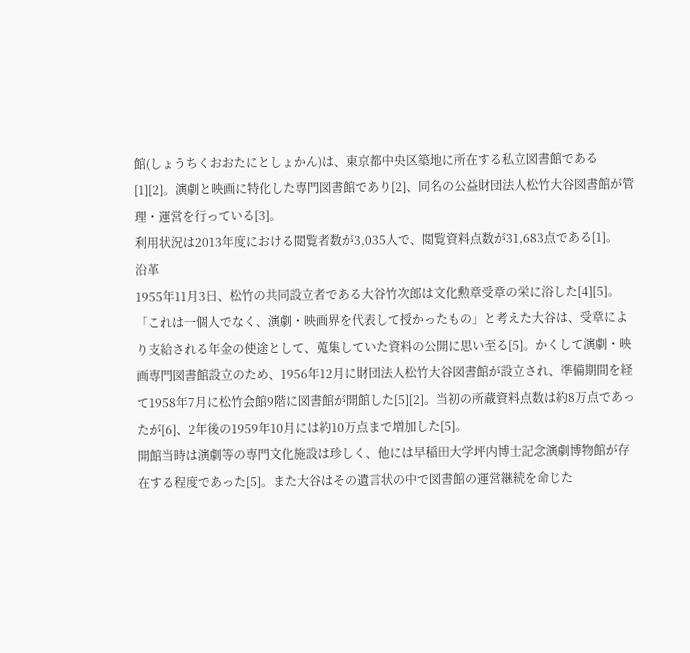館(しょうちくおおたにとしょかん)は、東京都中央区築地に所在する私立図書館である[1][2]。演劇と映画に特化した専門図書館であり[2]、同名の公益財団法人松竹大谷図書館が管理・運営を行っている[3]。
利用状況は2013年度における閲覧者数が3,035人で、閲覧資料点数が31,683点である[1]。
沿革
1955年11月3日、松竹の共同設立者である大谷竹次郎は文化勲章受章の栄に浴した[4][5]。「これは一個人でなく、演劇・映画界を代表して授かったもの」と考えた大谷は、受章により支給される年金の使途として、蒐集していた資料の公開に思い至る[5]。かくして演劇・映画専門図書館設立のため、1956年12月に財団法人松竹大谷図書館が設立され、準備期間を経て1958年7月に松竹会館9階に図書館が開館した[5][2]。当初の所蔵資料点数は約8万点であったが[6]、2年後の1959年10月には約10万点まで増加した[5]。
開館当時は演劇等の専門文化施設は珍しく、他には早稲田大学坪内博士記念演劇博物館が存在する程度であった[5]。また大谷はその遺言状の中で図書館の運営継続を命じた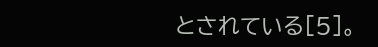とされている[5]。